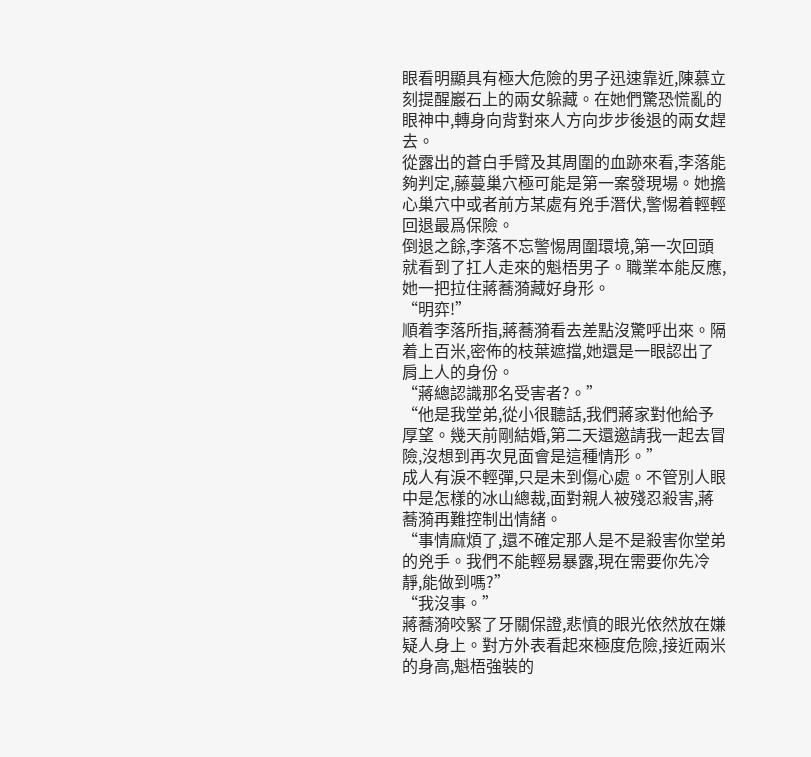眼看明顯具有極大危險的男子迅速靠近,陳慕立刻提醒巖石上的兩女躲藏。在她們驚恐慌亂的眼神中,轉身向背對來人方向步步後退的兩女趕去。
從露出的蒼白手臂及其周圍的血跡來看,李落能夠判定,藤蔓巢穴極可能是第一案發現場。她擔心巢穴中或者前方某處有兇手潛伏,警惕着輕輕回退最爲保險。
倒退之餘,李落不忘警惕周圍環境,第一次回頭就看到了扛人走來的魁梧男子。職業本能反應,她一把拉住蔣蕎漪藏好身形。
“明弈!”
順着李落所指,蔣蕎漪看去差點沒驚呼出來。隔着上百米,密佈的枝葉遮擋,她還是一眼認出了肩上人的身份。
“蔣總認識那名受害者?。”
“他是我堂弟,從小很聽話,我們蔣家對他給予厚望。幾天前剛結婚,第二天還邀請我一起去冒險,沒想到再次見面會是這種情形。”
成人有淚不輕彈,只是未到傷心處。不管別人眼中是怎樣的冰山總裁,面對親人被殘忍殺害,蔣蕎漪再難控制出情緒。
“事情麻煩了,還不確定那人是不是殺害你堂弟的兇手。我們不能輕易暴露,現在需要你先冷靜,能做到嗎?”
“我沒事。”
蔣蕎漪咬緊了牙關保證,悲憤的眼光依然放在嫌疑人身上。對方外表看起來極度危險,接近兩米的身高,魁梧強裝的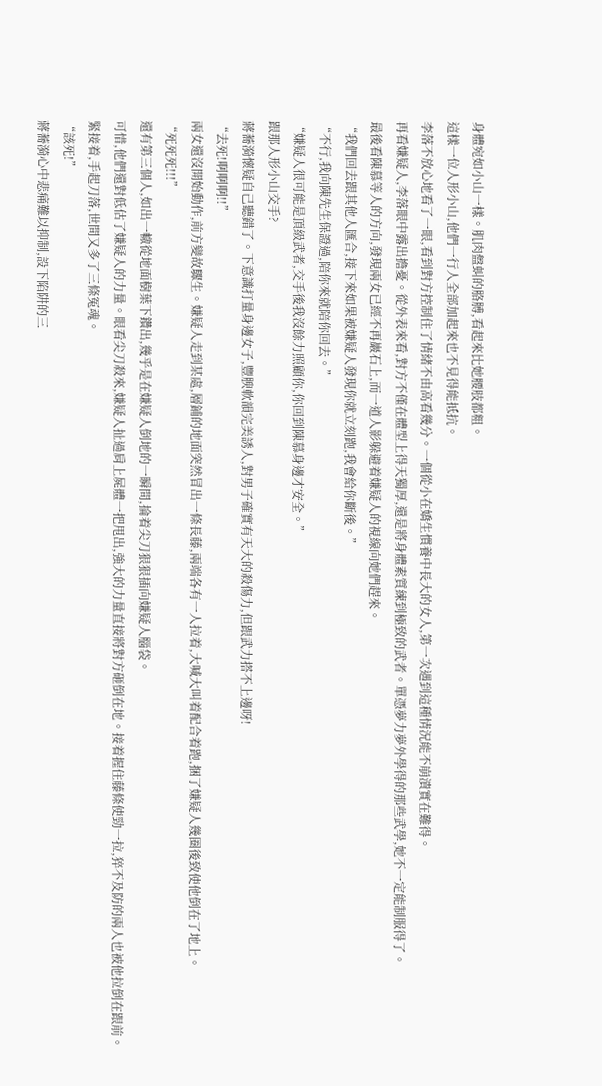身體宛如小山一樣。肌肉盤虯的胳膊,看起來比她腰肢都粗。
這樣一位人形小山,他們一行人全部加起來也不見得能抵抗。
李落不放心地看了一眼,看到對方控制住了情緒不由高看幾分。一個從小在嬌生慣養中長大的女人,第一次遇到這種情況能不崩潰實在難得。
再看嫌疑人,李落眼中露出擔憂。從外表來看,對方不僅在體型上得天獨厚,還是將身體素質練到極致的武者。單憑夢力夢外學得的那些武學,她不一定能制服得了。
最後看陳慕等人的方向,發現兩女已經不再巖石上,而一道人影躲避着嫌疑人的視線向她們趕來。
“我們回去跟其他人匯合,接下來如果被嫌疑人發現你就立刻跑,我會給你斷後。”
“不行,我向陳先生保證過,陪你來就陪你回去。”
“嫌疑人很可能是頂級武者,交手後我沒餘力照顧你,你回到陳慕身邊才安全。”
跟那人形小山交手?
蔣蕎漪懷疑自己聽錯了。下意識打量身邊女子,豐腴軟韻完美誘人,對男子確實有天大的殺傷力,但跟武力搭不上邊呀!
“去死!啊啊啊!!”
兩女還沒開始動作,前方變故驟生。嫌疑人走到某處,層鋪的地面突然冒出一條長藤,兩端各有一人拉着,大喊大叫着配合着跑,捆了嫌疑人幾圈後致使他倒在了地上。
“死死死!!!”
還有第三個人,如出一轍從地面樹葉下鑽出,幾乎是在嫌疑人倒地的一瞬間,掄着尖刀狠狠插向嫌疑人腦袋。
可惜,他們還對低估了嫌疑人的力量。眼看尖刀殺來,嫌疑人扯過肩上屍體一把甩出,強大的力量直接將對方砸倒在地。接着握住藤條使勁一拉,猝不及防的兩人也被他拉倒在跟前。
緊接着,手起刀落,世間又多了三條冤魂。
“該死!”
蔣蕎漪心中悲痛難以抑制,設下陷阱的三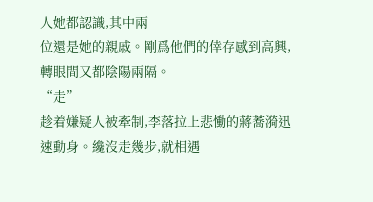人她都認識,其中兩
位還是她的親戚。剛爲他們的倖存感到高興,轉眼間又都陰陽兩隔。
“走”
趁着嫌疑人被牽制,李落拉上悲慟的蔣蕎漪迅速動身。纔沒走幾步,就相遇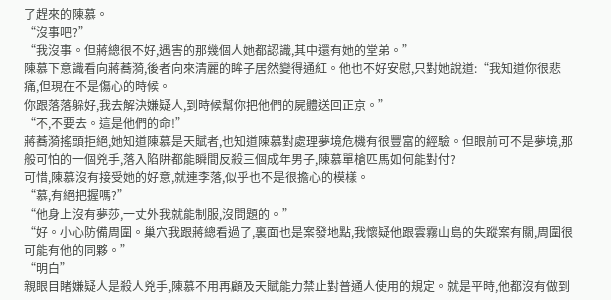了趕來的陳慕。
“沒事吧?”
“我沒事。但蔣總很不好,遇害的那幾個人她都認識,其中還有她的堂弟。”
陳慕下意識看向蔣蕎漪,後者向來清麗的眸子居然變得通紅。他也不好安慰,只對她說道:“我知道你很悲痛,但現在不是傷心的時候。
你跟落落躲好,我去解決嫌疑人,到時候幫你把他們的屍體送回正京。”
“不,不要去。這是他們的命!”
蔣蕎漪搖頭拒絕,她知道陳慕是天賦者,也知道陳慕對處理夢境危機有很豐富的經驗。但眼前可不是夢境,那般可怕的一個兇手,落入陷阱都能瞬間反殺三個成年男子,陳慕單槍匹馬如何能對付?
可惜,陳慕沒有接受她的好意,就連李落,似乎也不是很擔心的模樣。
“慕,有絕把握嗎?”
“他身上沒有夢莎,一丈外我就能制服,沒問題的。”
“好。小心防備周圍。巢穴我跟蔣總看過了,裏面也是案發地點,我懷疑他跟雲霧山島的失蹤案有關,周圍很可能有他的同夥。”
“明白”
親眼目睹嫌疑人是殺人兇手,陳慕不用再顧及天賦能力禁止對普通人使用的規定。就是平時,他都沒有做到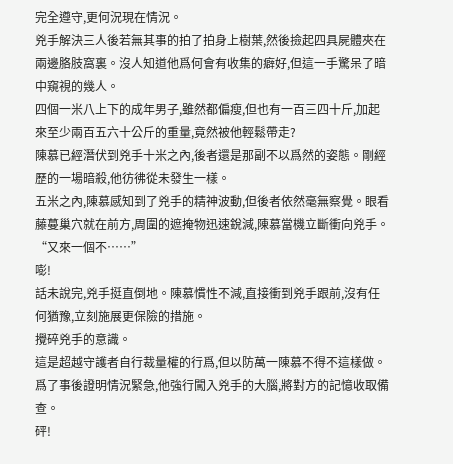完全遵守,更何況現在情況。
兇手解決三人後若無其事的拍了拍身上樹葉,然後撿起四具屍體夾在兩邊胳肢窩裏。沒人知道他爲何會有收集的癖好,但這一手驚呆了暗中窺視的幾人。
四個一米八上下的成年男子,雖然都偏瘦,但也有一百三四十斤,加起來至少兩百五六十公斤的重量,竟然被他輕鬆帶走?
陳慕已經潛伏到兇手十米之內,後者還是那副不以爲然的姿態。剛經歷的一場暗殺,他彷彿從未發生一樣。
五米之內,陳慕感知到了兇手的精神波動,但後者依然毫無察覺。眼看藤蔓巢穴就在前方,周圍的遮掩物迅速銳減,陳慕當機立斷衝向兇手。
“又來一個不……”
嘭!
話未說完,兇手挺直倒地。陳慕慣性不減,直接衝到兇手跟前,沒有任何猶豫,立刻施展更保險的措施。
攪碎兇手的意識。
這是超越守護者自行裁量權的行爲,但以防萬一陳慕不得不這樣做。爲了事後證明情況緊急,他強行闖入兇手的大腦,將對方的記憶收取備查。
砰!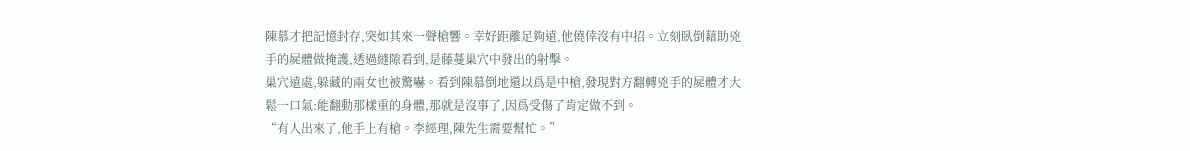陳慕才把記憶封存,突如其來一聲槍響。幸好距離足夠遠,他僥倖沒有中招。立刻臥倒藉助兇手的屍體做掩護,透過縫隙看到,是藤蔓巢穴中發出的射擊。
巢穴遠處,躲藏的兩女也被驚嚇。看到陳慕倒地還以爲是中槍,發現對方翻轉兇手的屍體才大鬆一口氣:能翻動那樣重的身體,那就是沒事了,因爲受傷了肯定做不到。
“有人出來了,他手上有槍。李經理,陳先生需要幫忙。”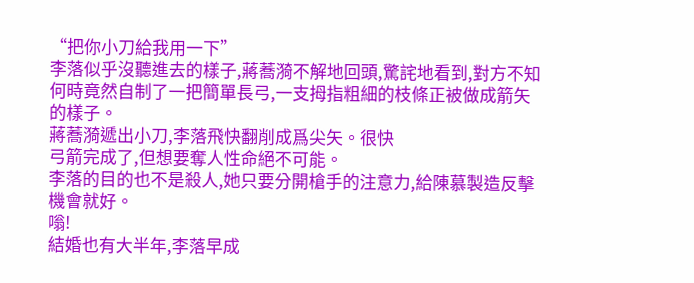“把你小刀給我用一下”
李落似乎沒聽進去的樣子,蔣蕎漪不解地回頭,驚詫地看到,對方不知何時竟然自制了一把簡單長弓,一支拇指粗細的枝條正被做成箭矢的樣子。
蔣蕎漪遞出小刀,李落飛快翻削成爲尖矢。很快
弓箭完成了,但想要奪人性命絕不可能。
李落的目的也不是殺人,她只要分開槍手的注意力,給陳慕製造反擊機會就好。
嗡!
結婚也有大半年,李落早成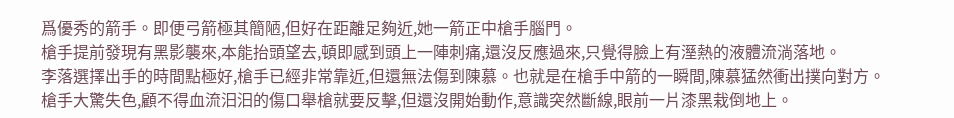爲優秀的箭手。即便弓箭極其簡陋,但好在距離足夠近,她一箭正中槍手腦門。
槍手提前發現有黑影襲來,本能抬頭望去,頓即感到頭上一陣刺痛,還沒反應過來,只覺得臉上有溼熱的液體流淌落地。
李落選擇出手的時間點極好,槍手已經非常靠近,但還無法傷到陳慕。也就是在槍手中箭的一瞬間,陳慕猛然衝出撲向對方。
槍手大驚失色,顧不得血流汩汩的傷口舉槍就要反擊,但還沒開始動作,意識突然斷線,眼前一片漆黑栽倒地上。